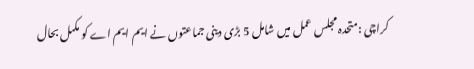کراچی :متحدہ مجلس عمل میں شامل 5 بڑی دینی جماعتوں نے ایم ایم اے کو مکمل بحال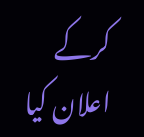کرکے اعلان کیا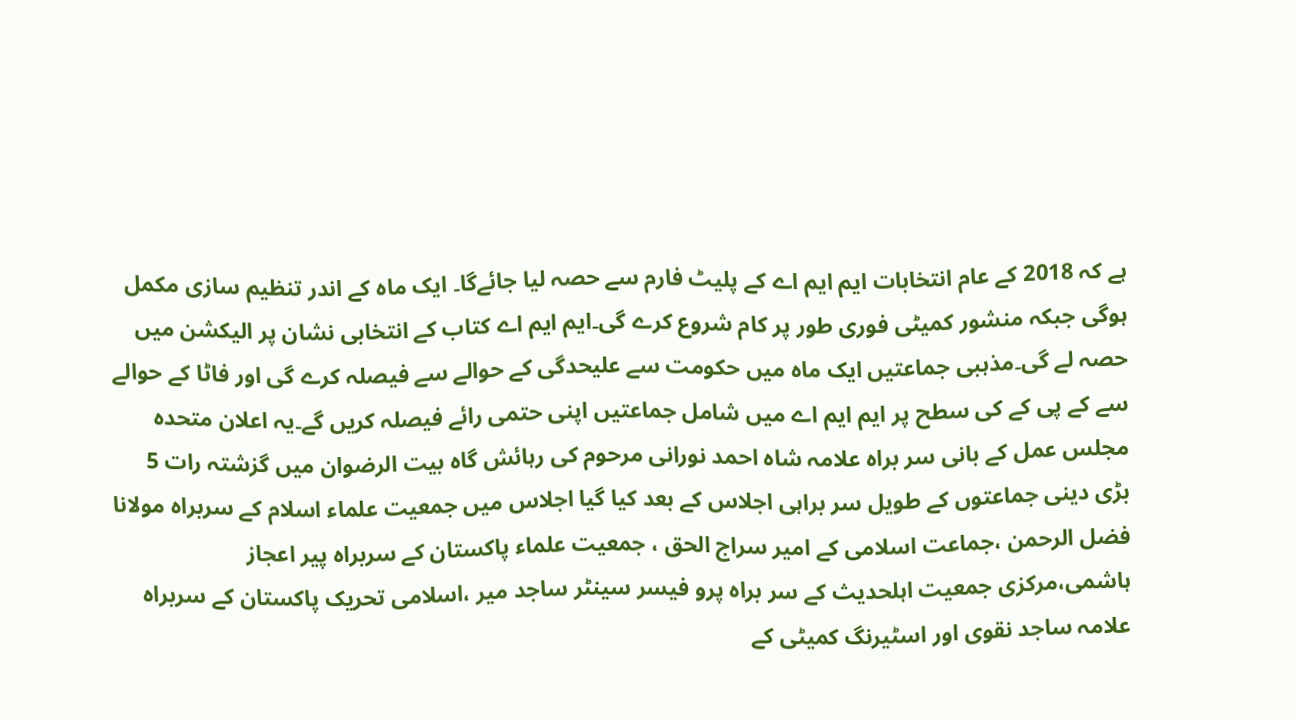ہے کہ 2018 کے عام انتخابات ایم ایم اے کے پلیٹ فارم سے حصہ لیا جائےگا۔ ایک ماہ کے اندر تنظیم سازی مکمل ہوگی جبکہ منشور کمیٹی فوری طور پر کام شروع کرے گی۔ایم ایم اے کتاب کے انتخابی نشان پر الیکشن میں حصہ لے گی۔مذہبی جماعتیں ایک ماہ میں حکومت سے علیحدگی کے حوالے سے فیصلہ کرے گی اور فاٹا کے حوالے سے کے پی کے کی سطح پر ایم ایم اے میں شامل جماعتیں اپنی حتمی رائے فیصلہ کریں گے۔یہ اعلان متحدہ مجلس عمل کے بانی سر براہ علامہ شاہ احمد نورانی مرحوم کی رہائش گاہ بیت الرضوان میں گزشتہ رات 5 بڑی دینی جماعتوں کے طویل سر براہی اجلاس کے بعد کیا گیا اجلاس میں جمعیت علماء اسلام کے سربراہ مولانا فضل الرحمن ،جماعت اسلامی کے امیر سراج الحق ، جمعیت علماء پاکستان کے سربراہ پیر اعجاز ہاشمی،مرکزی جمعیت اہلحدیث کے سر براہ پرو فیسر سینٹر ساجد میر ،اسلامی تحریک پاکستان کے سربراہ علامہ ساجد نقوی اور اسٹیرنگ کمیٹی کے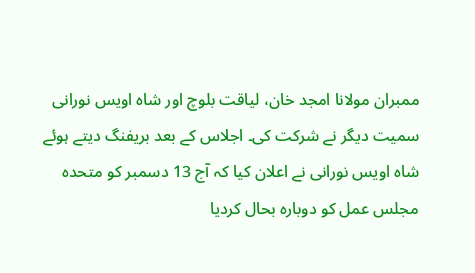ممبران مولانا امجد خان، لیاقت بلوچ اور شاہ اویس نورانی سمیت دیگر نے شرکت کی۔ اجلاس کے بعد بریفنگ دیتے ہوئے شاہ اویس نورانی نے اعلان کیا کہ آج 13 دسمبر کو متحدہ مجلس عمل کو دوبارہ بحال کردیا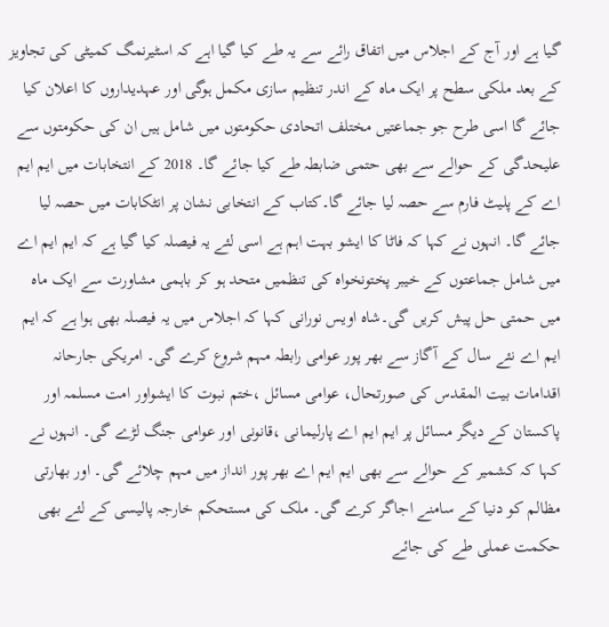گیا ہے اور آج کے اجلاس میں اتفاق رائے سے یہ طے کیا گیا اہے کہ اسٹیرنمگ کمیٹی کی تجاویز کے بعد ملکی سطح پر ایک ماہ کے اندر تنظیم سازی مکمل ہوگی اور عہدیداروں کا اعلان کیا جائے گا اسی طرح جو جماعتیں مختلف اتحادی حکومتوں میں شامل ہیں ان کی حکومتوں سے علیحدگی کے حوالے سے بھی حتمی ضابطہ طے کیا جائے گا۔ 2018 کے انتخابات میں ایم ایم اے کے پلیٹ فارم سے حصہ لیا جائے گا۔کتاب کے انتخابی نشان پر انٹکابات میں حصہ لیا جائے گا۔ انہوں نے کہا کہ فاٹا کا ایشو بہت اہم ہے اسی لئے یہ فیصلہ کیا گیا ہے کہ ایم ایم اے میں شامل جماعتوں کے خیبر پختونخواہ کی تنظمیں متحد ہو کر باہمی مشاورت سے ایک ماہ میں حمتی حل پیش کریں گی۔شاہ اویس نورانی کہا کہ اجلاس میں یہ فیصلہ بھی ہوا ہے کہ ایم ایم اے نئے سال کے آگاز سے بھر پور عوامی رابطہ مہم شروع کرے گی۔ امریکی جارحانہ اقدامات بیت المقدس کی صورتحال، عوامی مسائل ،ختم نبوت کا ایشواور امت مسلمہ اور پاکستان کے دیگر مسائل پر ایم ایم اے پارلیمانی ،قانونی اور عوامی جنگ لڑے گی۔ انہوں نے کہا کہ کشمیر کے حوالے سے بھی ایم ایم اے بھر پور انداز میں مہم چلائے گی۔ اور بھارتی مظالم کو دنیا کے سامنے اجاگر کرے گی۔ ملک کی مستحکم خارجہ پالیسی کے لئے بھی حکمت عملی طے کی جائے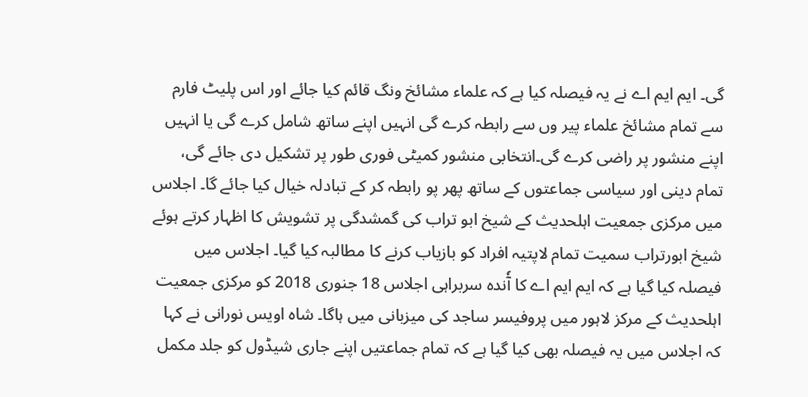گی۔ ایم ایم اے نے یہ فیصلہ کیا ہے کہ علماء مشائخ ونگ قائم کیا جائے اور اس پلیٹ فارم سے تمام مشائخ علماء پیر وں سے رابطہ کرے گی انہیں اپنے ساتھ شامل کرے گی یا انہیں اپنے منشور پر راضی کرے گی۔انتخابی منشور کمیٹی فوری طور پر تشکیل دی جائے گی، تمام دینی اور سیاسی جماعتوں کے ساتھ پھر پو رابطہ کر کے تبادلہ خیال کیا جائے گا۔ اجلاس میں مرکزی جمعیت اہلحدیث کے شیخ ابو تراب کی گمشدگی پر تشویش کا اظہار کرتے ہوئے شیخ ابورتراب سمیت تمام لاپتیہ افراد کو بازیاب کرنے کا مطالبہ کیا گیا۔ اجلاس میں فیصلہ کیا گیا ہے کہ ایم ایم اے کا آٗندہ سربراہی اجلاس 18 جنوری 2018 کو مرکزی جمعیت اہلحدیث کے مرکز لاہور میں پروفیسر ساجد کی میزبانی میں ہاگا۔ شاہ اویس نورانی نے کہا کہ اجلاس میں یہ فیصلہ بھی کیا گیا ہے کہ تمام جماعتیں اپنے جاری شیڈول کو جلد مکمل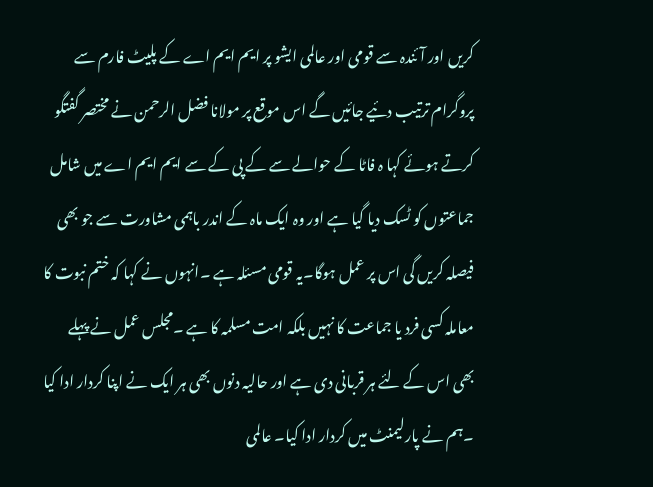کریں اور آئندہ سے قومی اور عالمی ایشو پر ایم ایم اے کے پلیٹ فارم سے پروگرام ترتیب دئیے جائیں گے اس موقع پر مولانا فضل الرحمن نے مختصر گفتگو کرتے ہوئے کہا ہ فاٹا کے حوالے سے کے پی کے سے ایم ایم اے میں شامل جماعتوں کو ٹسک دیا گیا ہے اور وہ ایک ماہ کے اندر باہمی مشاورت سے جو بھی فیصلہ کریں گی اس پر عمل ہوگا۔یہ قومی مسئلہ ہے ۔انہوں نے کہا کہ ختم نبوت کا معاملہ کسی فرد یا جماعت کا نہیں بلکہ امت مسلمہ کا ہے ۔مجلس عمل نے پہلے بھی اس کے لئے ہر قربانی دی ہے اور حالیہ دنوں بھی ہر ایک نے اپنا کردار ادا کیا ۔ہم نے پارلیمنٹ میں کردار ادا کیا۔ عالمی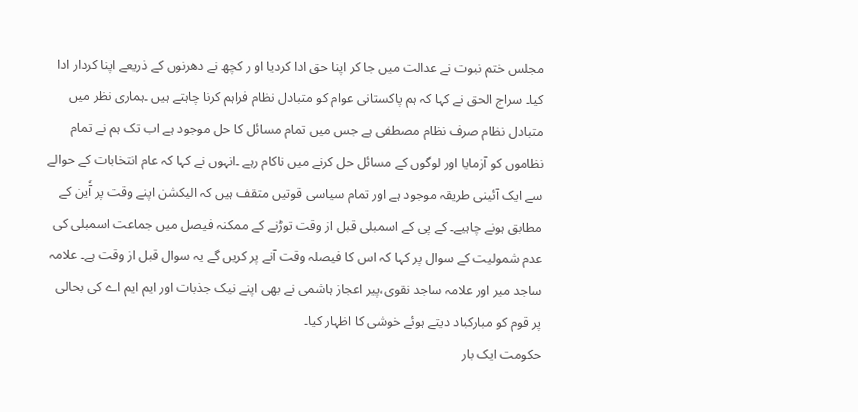مجلس ختم نبوت نے عدالت میں جا کر اپنا حق ادا کردیا او ر کچھ نے دھرنوں کے ذریعے اپنا کردار ادا کیا۔ سراج الحق نے کہا کہ ہم پاکستانی عوام کو متبادل نظام فراہم کرنا چاہتے ہیں ۔ہماری نظر میں متبادل نظام صرف نظام مصطفی ہے جس میں تمام مسائل کا حل موجود ہے اب تک ہم نے تمام نظاموں کو آزمایا اور لوگوں کے مسائل حل کرنے میں ناکام رہے ۔انہوں نے کہا کہ عام انتخابات کے حوالے سے ایک آئینی طریقہ موجود ہے اور تمام سیاسی قوتیں متقف ہیں کہ الیکشن اپنے وقت پر آٗین کے مطابق ہونے چاہیے۔ کے پی کے اسمبلی قبل از وقت توڑنے کے ممکنہ فیصل میں جماعت اسمبلی کی عدم شمولیت کے سوال پر کہا کہ اس کا فیصلہ وقت آنے پر کریں گے یہ سوال قبل از وقت ہے۔ علامہ ساجد میر اور علامہ ساجد نقوی،پیر اعجاز ہاشمی نے بھی اپنے نیک جذبات اور ایم ایم اے کی بحالی پر قوم کو مبارکباد دیتے ہوئے خوشی کا اظہار کیا۔
حکومت ایک بار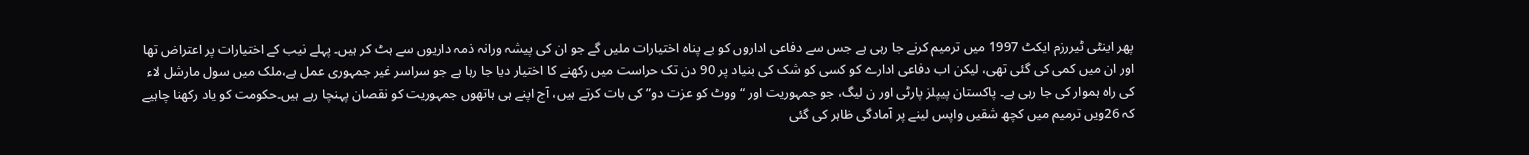پھر اینٹی ٹیررزم ایکٹ 1997 میں ترمیم کرنے جا رہی ہے جس سے دفاعی اداروں کو بے پناہ اختیارات ملیں گے جو ان کی پیشہ ورانہ ذمہ داریوں سے ہٹ کر ہیں۔ پہلے نیب کے اختیارات پر اعتراض تھا اور ان میں کمی کی گئی تھی، لیکن اب دفاعی ادارے کو کسی کو شک کی بنیاد پر 90 دن تک حراست میں رکھنے کا اختیار دیا جا رہا ہے جو سراسر غیر جمہوری عمل ہے،ملک میں سول مارشل لاء کی راہ ہموار کی جا رہی ہے۔ پاکستان پیپلز پارٹی اور ن لیگ، جو جمہوریت اور “ووٹ کو عزت دو” کی بات کرتے ہیں، آج اپنے ہی ہاتھوں جمہوریت کو نقصان پہنچا رہے ہیں۔حکومت کو یاد رکھنا چاہیے کہ 26ویں ترمیم میں کچھ شقیں واپس لینے پر آمادگی ظاہر کی گئی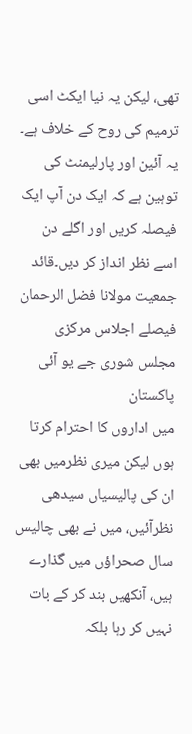تھی، لیکن یہ نیا ایکٹ اسی ترمیم کی روح کے خلاف ہے۔ یہ آئین اور پارلیمنٹ کی توہین ہے کہ ایک دن آپ ایک فیصلہ کریں اور اگلے دن اسے نظر انداز کر دیں۔قائد جمعیت مولانا فضل الرحمان
فیصلے اجلاس مرکزی مجلس شوری جے یو آئی پاکستان
میں اداروں کا احترام کرتا ہوں لیکن میری نظرمیں بھی ان کی پالیسیاں سیدھی نظرآئیں، میں نے بھی چالیس سال صحراؤں میں گذارے ہیں، آنکھیں بند کر کے بات نہیں کر رہا بلکہ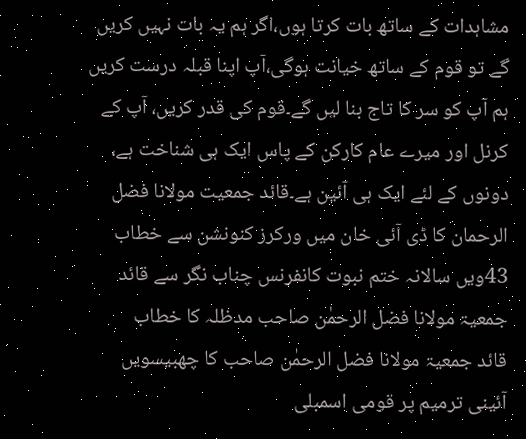مشاہدات کے ساتھ بات کرتا ہوں،اگر ہم یہ بات نہیں کریں گے تو قوم کے ساتھ خیانت ہوگی،آپ اپنا قبلہ درست کریں ہم آپ کو سر کا تاج بنا لیں گے۔قوم کی قدر کریں، آپ کے کرنل اور میرے عام کارکن کے پاس ایک ہی شناخت ہے، دونوں کے لئے ایک ہی آئین ہے۔قائد جمعیت مولانا فضل الرحمان کا ڈی آئی خان میں ورکرز کنونشن سے خطاب
43ویں سالانہ ختم نبوت کانفرنس چناب نگر سے قائد جمعیۃ مولانا فضل الرحمٰن صاحب مدظلہ کا خطاب
قائد جمعیۃ مولانا فضل الرحمٰن صاحب کا چھبیسویں آئینی ترمیم پر قومی اسمبلی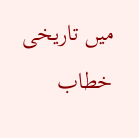میں تاریخی خطاب